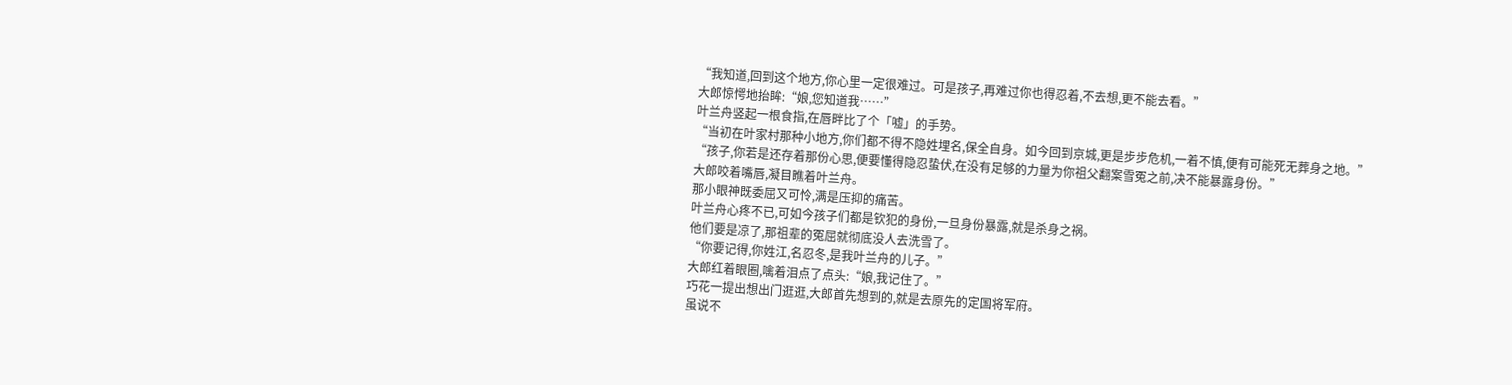“我知道,回到这个地方,你心里一定很难过。可是孩子,再难过你也得忍着,不去想,更不能去看。”
大郎惊愕地抬眸:“娘,您知道我……”
叶兰舟竖起一根食指,在唇畔比了个「嘘」的手势。
“当初在叶家村那种小地方,你们都不得不隐姓埋名,保全自身。如今回到京城,更是步步危机,一着不慎,便有可能死无葬身之地。”
“孩子,你若是还存着那份心思,便要懂得隐忍蛰伏,在没有足够的力量为你祖父翻案雪冤之前,决不能暴露身份。”
大郎咬着嘴唇,凝目瞧着叶兰舟。
那小眼神既委屈又可怜,满是压抑的痛苦。
叶兰舟心疼不已,可如今孩子们都是钦犯的身份,一旦身份暴露,就是杀身之祸。
他们要是凉了,那祖辈的冤屈就彻底没人去洗雪了。
“你要记得,你姓江,名忍冬,是我叶兰舟的儿子。”
大郎红着眼圈,噙着泪点了点头:“娘,我记住了。”
巧花一提出想出门逛逛,大郎首先想到的,就是去原先的定国将军府。
虽说不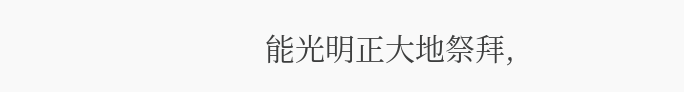能光明正大地祭拜,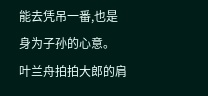能去凭吊一番,也是身为子孙的心意。
叶兰舟拍拍大郎的肩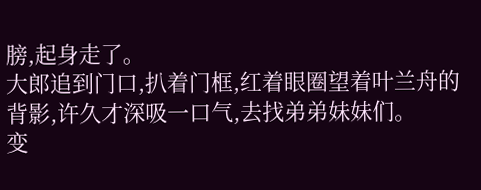膀,起身走了。
大郎追到门口,扒着门框,红着眼圈望着叶兰舟的背影,许久才深吸一口气,去找弟弟妹妹们。
变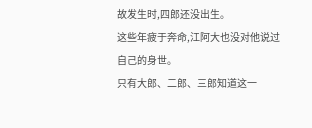故发生时,四郎还没出生。
这些年疲于奔命,江阿大也没对他说过自己的身世。
只有大郎、二郎、三郎知道这一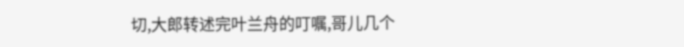切,大郎转述完叶兰舟的叮嘱,哥儿几个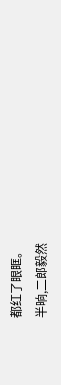都红了眼眶。
半晌,二郎毅然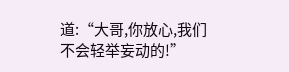道:“大哥,你放心,我们不会轻举妄动的!”